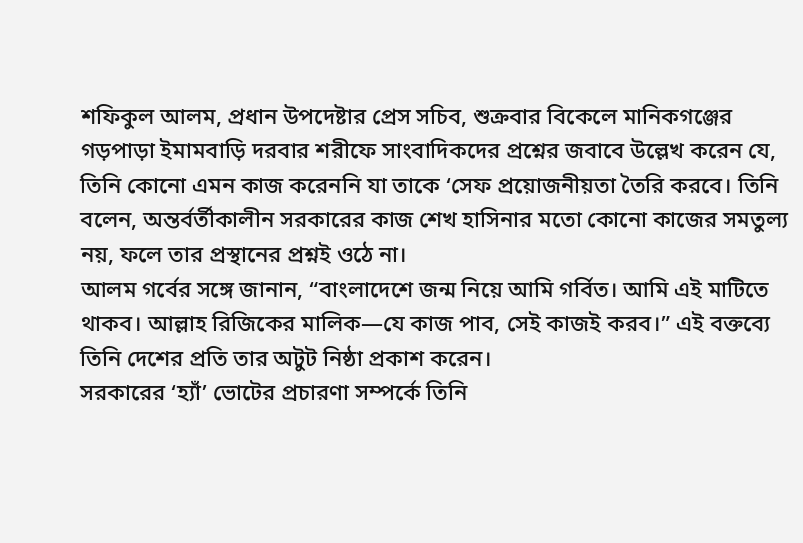শফিকুল আলম, প্রধান উপদেষ্টার প্রেস সচিব, শুক্রবার বিকেলে মানিকগঞ্জের গড়পাড়া ইমামবাড়ি দরবার শরীফে সাংবাদিকদের প্রশ্নের জবাবে উল্লেখ করেন যে, তিনি কোনো এমন কাজ করেননি যা তাকে ‘সেফ প্রয়োজনীয়তা তৈরি করবে। তিনি বলেন, অন্তর্বর্তীকালীন সরকারের কাজ শেখ হাসিনার মতো কোনো কাজের সমতুল্য নয়, ফলে তার প্রস্থানের প্রশ্নই ওঠে না।
আলম গর্বের সঙ্গে জানান, “বাংলাদেশে জন্ম নিয়ে আমি গর্বিত। আমি এই মাটিতে থাকব। আল্লাহ রিজিকের মালিক—যে কাজ পাব, সেই কাজই করব।” এই বক্তব্যে তিনি দেশের প্রতি তার অটুট নিষ্ঠা প্রকাশ করেন।
সরকারের ‘হ্যাঁ’ ভোটের প্রচারণা সম্পর্কে তিনি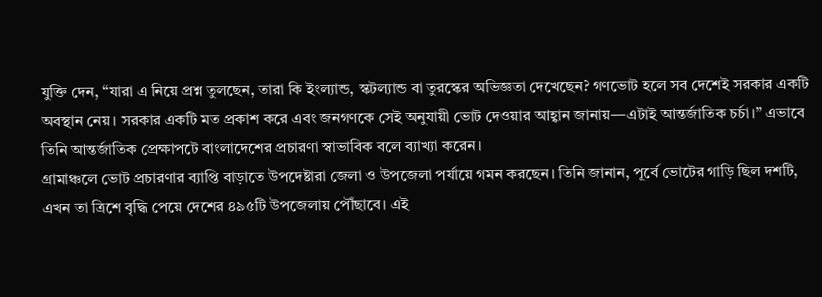যুক্তি দেন, “যারা এ নিয়ে প্রশ্ন তুলছেন, তারা কি ইংল্যান্ড, স্কটল্যান্ড বা তুরস্কের অভিজ্ঞতা দেখেছেন? গণভোট হলে সব দেশেই সরকার একটি অবস্থান নেয়। সরকার একটি মত প্রকাশ করে এবং জনগণকে সেই অনুযায়ী ভোট দেওয়ার আহ্বান জানায়—এটাই আন্তর্জাতিক চর্চা।” এভাবে তিনি আন্তর্জাতিক প্রেক্ষাপটে বাংলাদেশের প্রচারণা স্বাভাবিক বলে ব্যাখ্যা করেন।
গ্রামাঞ্চলে ভোট প্রচারণার ব্যাপ্তি বাড়াতে উপদেষ্টারা জেলা ও উপজেলা পর্যায়ে গমন করছেন। তিনি জানান, পূর্বে ভোটের গাড়ি ছিল দশটি, এখন তা ত্রিশে বৃদ্ধি পেয়ে দেশের ৪৯৫টি উপজেলায় পৌঁছাবে। এই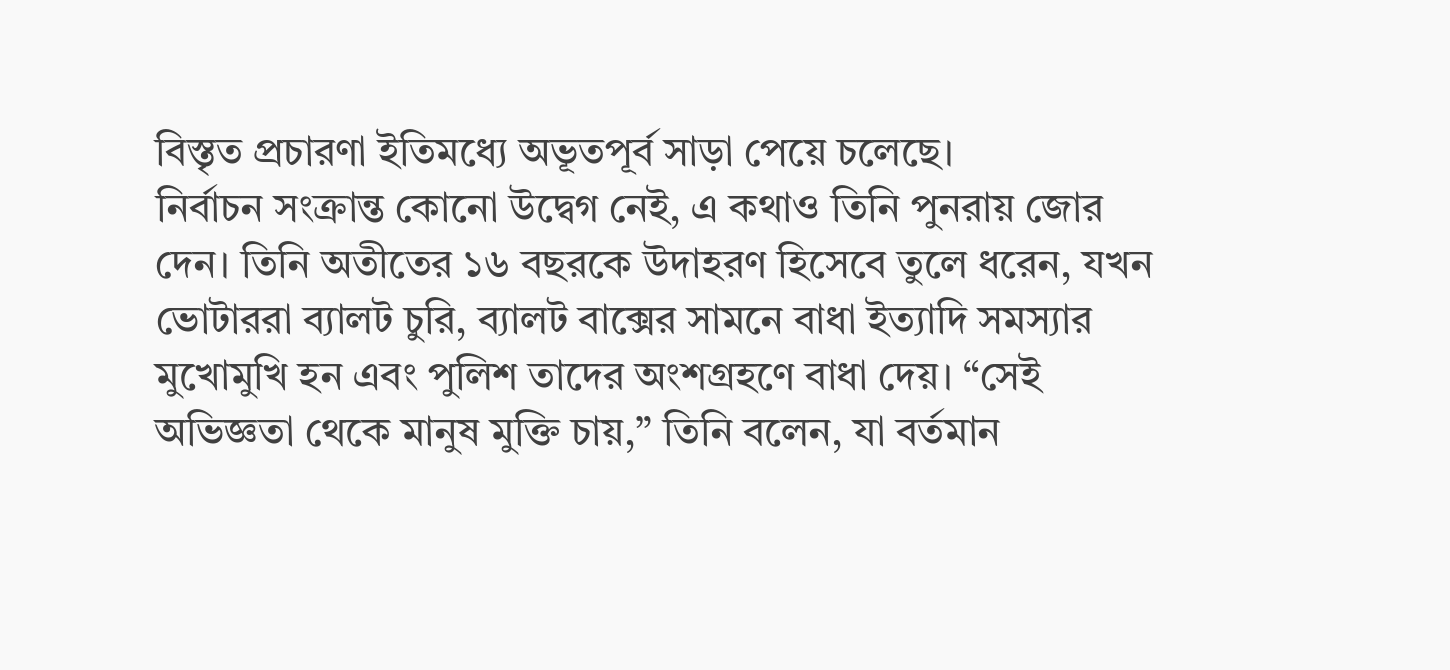বিস্তৃত প্রচারণা ইতিমধ্যে অভূতপূর্ব সাড়া পেয়ে চলেছে।
নির্বাচন সংক্রান্ত কোনো উদ্বেগ নেই, এ কথাও তিনি পুনরায় জোর দেন। তিনি অতীতের ১৬ বছরকে উদাহরণ হিসেবে তুলে ধরেন, যখন ভোটাররা ব্যালট চুরি, ব্যালট বাক্সের সামনে বাধা ইত্যাদি সমস্যার মুখোমুখি হন এবং পুলিশ তাদের অংশগ্রহণে বাধা দেয়। “সেই অভিজ্ঞতা থেকে মানুষ মুক্তি চায়,” তিনি বলেন, যা বর্তমান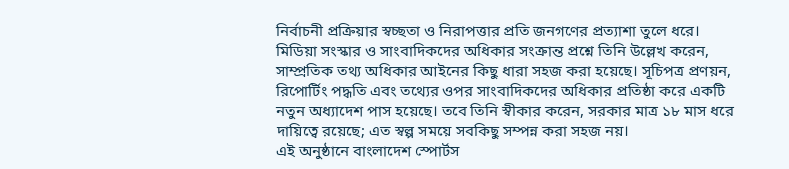নির্বাচনী প্রক্রিয়ার স্বচ্ছতা ও নিরাপত্তার প্রতি জনগণের প্রত্যাশা তুলে ধরে।
মিডিয়া সংস্কার ও সাংবাদিকদের অধিকার সংক্রান্ত প্রশ্নে তিনি উল্লেখ করেন, সাম্প্রতিক তথ্য অধিকার আইনের কিছু ধারা সহজ করা হয়েছে। সূচিপত্র প্রণয়ন, রিপোর্টিং পদ্ধতি এবং তথ্যের ওপর সাংবাদিকদের অধিকার প্রতিষ্ঠা করে একটি নতুন অধ্যাদেশ পাস হয়েছে। তবে তিনি স্বীকার করেন, সরকার মাত্র ১৮ মাস ধরে দায়িত্বে রয়েছে; এত স্বল্প সময়ে সবকিছু সম্পন্ন করা সহজ নয়।
এই অনুষ্ঠানে বাংলাদেশ স্পোর্টস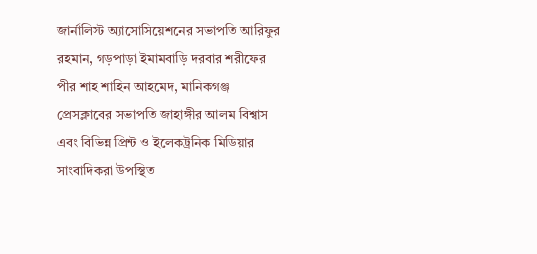জার্নালিস্ট অ্যাসোসিয়েশনের সভাপতি আরিফুর রহমান, গড়পাড়া ইমামবাড়ি দরবার শরীফের পীর শাহ শাহিন আহমেদ, মানিকগঞ্জ প্রেসক্লাবের সভাপতি জাহাঙ্গীর আলম বিশ্বাস এবং বিভিন্ন প্রিন্ট ও ইলেকট্রনিক মিডিয়ার সাংবাদিকরা উপস্থিত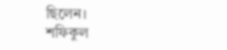ছিলেন।
শফিকুল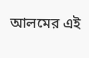আলমের এই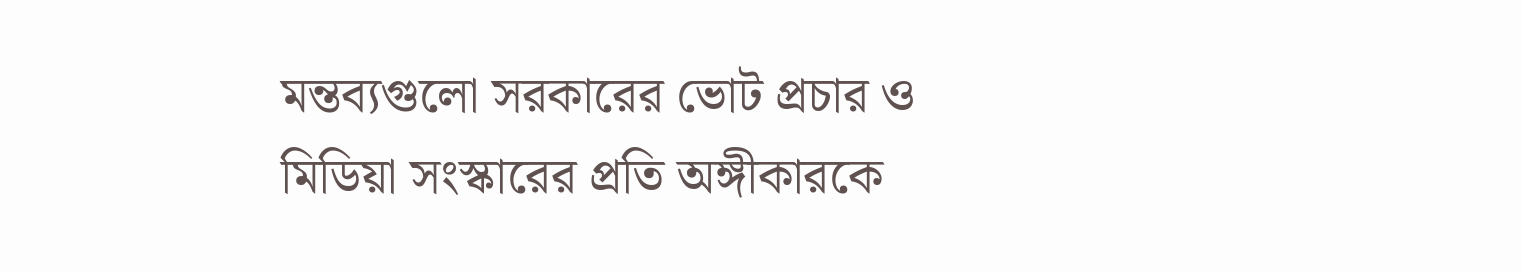মন্তব্যগুলো সরকারের ভোট প্রচার ও মিডিয়া সংস্কারের প্রতি অঙ্গীকারকে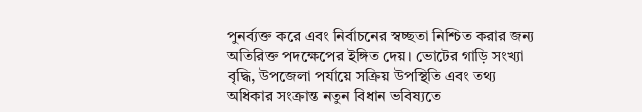পুনর্ব্যক্ত করে এবং নির্বাচনের স্বচ্ছতা নিশ্চিত করার জন্য অতিরিক্ত পদক্ষেপের ইঙ্গিত দেয়। ভোটের গাড়ি সংখ্যা বৃদ্ধি, উপজেলা পর্যায়ে সক্রিয় উপস্থিতি এবং তথ্য অধিকার সংক্রান্ত নতুন বিধান ভবিষ্যতে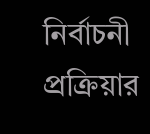নির্বাচনী প্রক্রিয়ার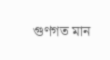গুণগত মান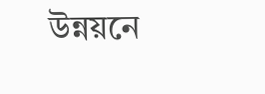উন্নয়নে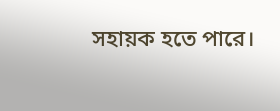সহায়ক হতে পারে।